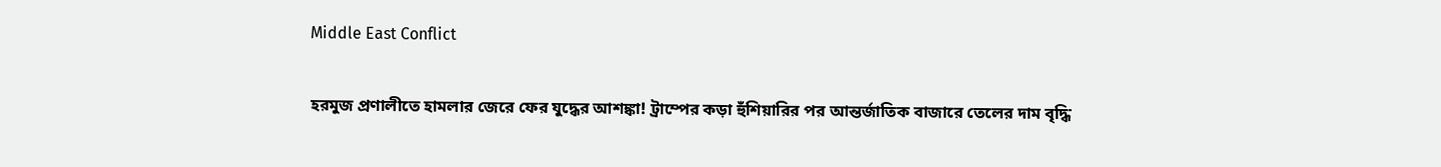Middle East Conflict

হরমুজ প্রণালীতে হামলার জেরে ফের যুদ্ধের আশঙ্কা! ট্রাম্পের কড়া হুঁশিয়ারির পর আন্তর্জাতিক বাজারে তেলের দাম বৃদ্ধি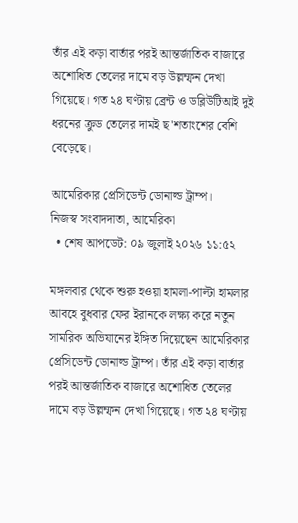তাঁর এই কড়া বার্তার পরই আন্তর্জাতিক বাজারে অশোধিত তেলের দামে বড় উল্লম্ফন দেখা গিয়েছে। গত ২৪ ঘণ্টায় ব্রেন্ট ও ডব্লিউটিআই দুই ধরনের ক্রুড তেলের দামই ছ'শতাংশের বেশি বেড়েছে।

আমেরিকার প্রেসিডেন্ট ডোনাল্ড ট্রাম্প।
নিজস্ব সংবাদদাতা, আমেরিকা
  • শেষ আপডেট: ০৯ জুলাই ২০২৬ ১১:৫২

মঙ্গলবার থেকে শুরু হওয়া হামলা-পাল্টা হামলার আবহে বুধবার ফের ইরানকে লক্ষ্য করে নতুন সামরিক অভিযানের ইঙ্গিত দিয়েছেন আমেরিকার প্রেসিডেন্ট ডোনাল্ড ট্রাম্প। তাঁর এই কড়া বার্তার পরই আন্তর্জাতিক বাজারে অশোধিত তেলের দামে বড় উল্লম্ফন দেখা গিয়েছে। গত ২৪ ঘণ্টায়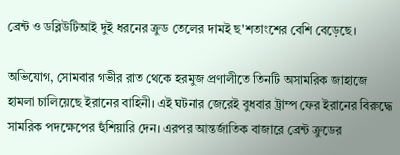ব্রেন্ট ও ডব্লিউটিআই দুই ধরনের ক্রুড তেলের দামই ছ'শতাংশের বেশি বেড়েছে।

অভিযোগ, সোমবার গভীর রাত থেকে হরমুজ প্রণালীতে তিনটি অসামরিক জাহাজে হামলা চালিয়েছে ইরানের বাহিনী। এই ঘটনার জেরেই বুধবার ট্রাম্প ফের ইরানের বিরুদ্ধে সামরিক পদক্ষেপের হুঁশিয়ারি দেন। এরপর আন্তর্জাতিক বাজারে ব্রেন্ট ক্রুডের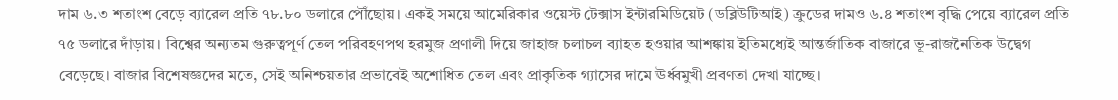দাম ৬.৩ শতাংশ বেড়ে ব্যারেল প্রতি ৭৮.৮০ ডলারে পৌঁছোয়। একই সময়ে আমেরিকার ওয়েস্ট টেক্সাস ইন্টারমিডিয়েট (ডব্লিউটিআই) ক্রুডের দামও ৬.৪ শতাংশ বৃদ্ধি পেয়ে ব্যারেল প্রতি ৭৫ ডলারে দাঁড়ায়। বিশ্বের অন্যতম গুরুত্বপূর্ণ তেল পরিবহণপথ হরমুজ প্রণালী দিয়ে জাহাজ চলাচল ব্যাহত হওয়ার আশঙ্কায় ইতিমধ্যেই আন্তর্জাতিক বাজারে ভূ-রাজনৈতিক উদ্বেগ বেড়েছে। বাজার বিশেষজ্ঞদের মতে, সেই অনিশ্চয়তার প্রভাবেই অশোধিত তেল এবং প্রাকৃতিক গ্যাসের দামে ঊর্ধ্বমুখী প্রবণতা দেখা যাচ্ছে।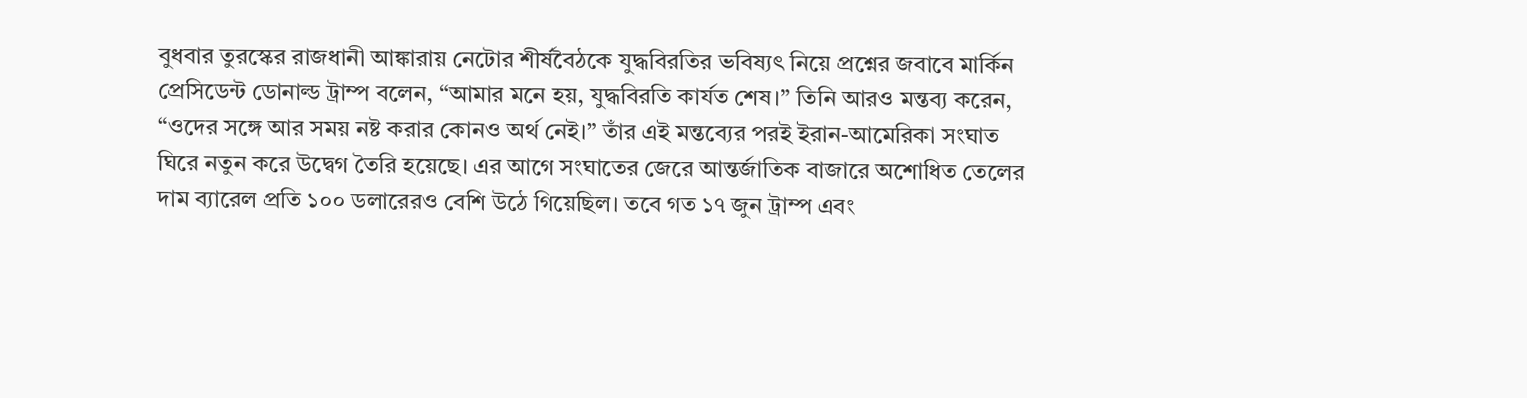বুধবার তুরস্কের রাজধানী আঙ্কারায় নেটোর শীর্ষবৈঠকে যুদ্ধবিরতির ভবিষ্যৎ নিয়ে প্রশ্নের জবাবে মার্কিন প্রেসিডেন্ট ডোনাল্ড ট্রাম্প বলেন, “আমার মনে হয়, যুদ্ধবিরতি কার্যত শেষ।” তিনি আরও মন্তব্য করেন, “ওদের সঙ্গে আর সময় নষ্ট করার কোনও অর্থ নেই।” তাঁর এই মন্তব্যের পরই ইরান-আমেরিকা সংঘাত ঘিরে নতুন করে উদ্বেগ তৈরি হয়েছে। এর আগে সংঘাতের জেরে আন্তর্জাতিক বাজারে অশোধিত তেলের দাম ব্যারেল প্রতি ১০০ ডলারেরও বেশি উঠে গিয়েছিল। তবে গত ১৭ জুন ট্রাম্প এবং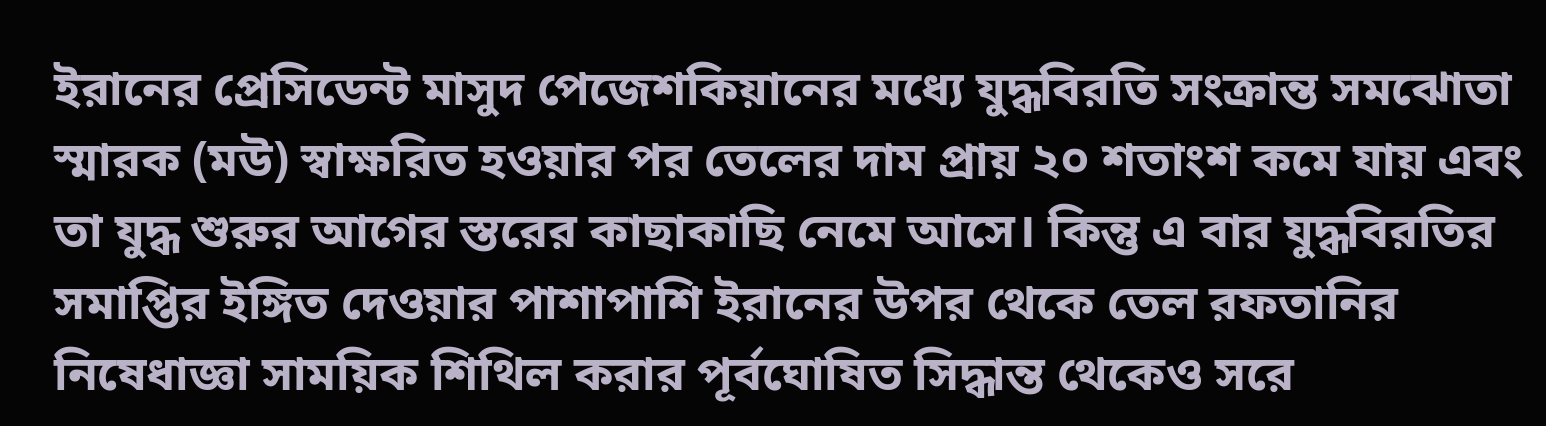ইরানের প্রেসিডেন্ট মাসুদ পেজেশকিয়ানের মধ্যে যুদ্ধবিরতি সংক্রান্ত সমঝোতা স্মারক (মউ) স্বাক্ষরিত হওয়ার পর তেলের দাম প্রায় ২০ শতাংশ কমে যায় এবং তা যুদ্ধ শুরুর আগের স্তরের কাছাকাছি নেমে আসে। কিন্তু এ বার যুদ্ধবিরতির সমাপ্তির ইঙ্গিত দেওয়ার পাশাপাশি ইরানের উপর থেকে তেল রফতানির নিষেধাজ্ঞা সাময়িক শিথিল করার পূর্বঘোষিত সিদ্ধান্ত থেকেও সরে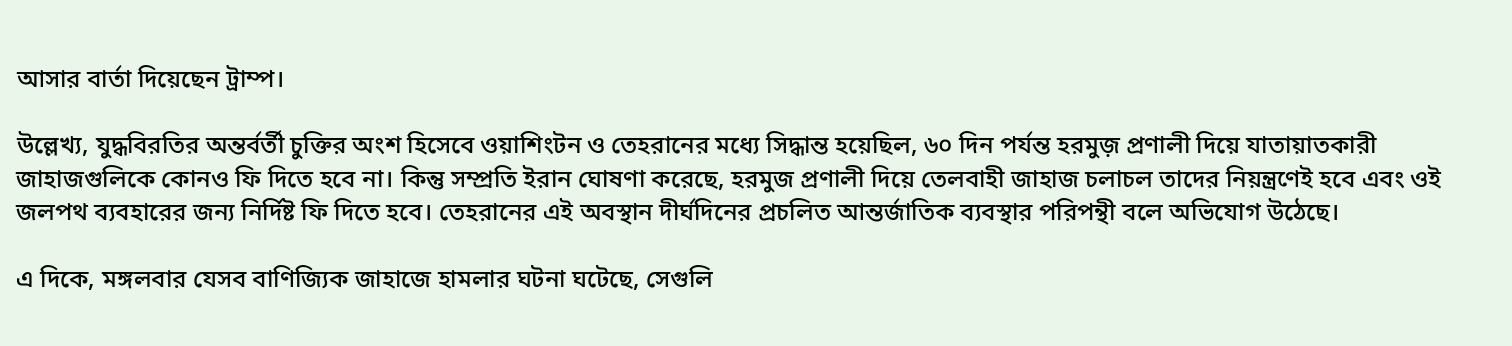আসার বার্তা দিয়েছেন ট্রাম্প।

উল্লেখ্য, যুদ্ধবিরতির অন্তর্বর্তী চুক্তির অংশ হিসেবে ওয়াশিংটন ও তেহরানের মধ্যে সিদ্ধান্ত হয়েছিল, ৬০ দিন পর্যন্ত হরমুজ় প্রণালী দিয়ে যাতায়াতকারী জাহাজগুলিকে কোনও ফি দিতে হবে না। কিন্তু সম্প্রতি ইরান ঘোষণা করেছে, হরমুজ প্রণালী দিয়ে তেলবাহী জাহাজ চলাচল তাদের নিয়ন্ত্রণেই হবে এবং ওই জলপথ ব্যবহারের জন্য নির্দিষ্ট ফি দিতে হবে। তেহরানের এই অবস্থান দীর্ঘদিনের প্রচলিত আন্তর্জাতিক ব্যবস্থার পরিপন্থী বলে অভিযোগ উঠেছে।

এ দিকে, মঙ্গলবার যেসব বাণিজ্যিক জাহাজে হামলার ঘটনা ঘটেছে, সেগুলি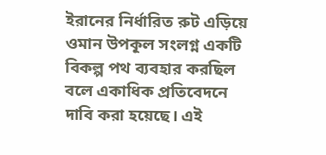ইরানের নির্ধারিত রুট এড়িয়ে ওমান উপকূল সংলগ্ন একটি বিকল্প পথ ব্যবহার করছিল বলে একাধিক প্রতিবেদনে দাবি করা হয়েছে। এই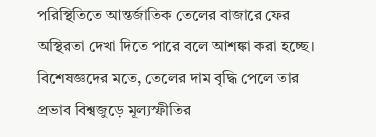পরিস্থিতিতে আন্তর্জাতিক তেলের বাজারে ফের অস্থিরতা দেখা দিতে পারে বলে আশঙ্কা করা হচ্ছে। বিশেষজ্ঞদের মতে, তেলের দাম বৃদ্ধি পেলে তার প্রভাব বিশ্বজুড়ে মূল্যস্ফীতির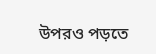উপরও পড়তে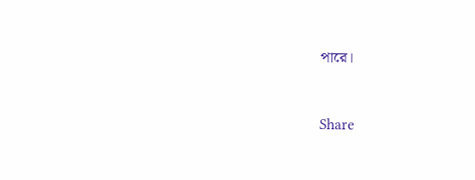পারে।


Share